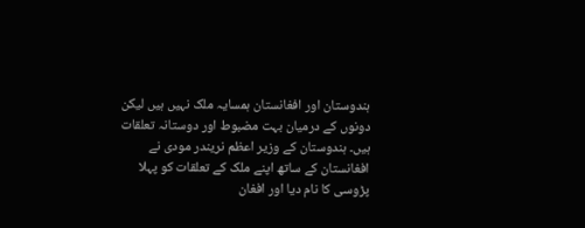ہندوستان اور افغانستان ہمسایہ ملک نہيں ہیں لیکن دونوں کے درمیان بہت مضبوط اور دوستانہ تعلقات ہیں۔ ہندوستان کے وزیر اعظم نریندر مودی نے افغانستان کے ساتھ اپنے ملک کے تعلقات کو پہلا پڑوسی کا نام دیا اور افغان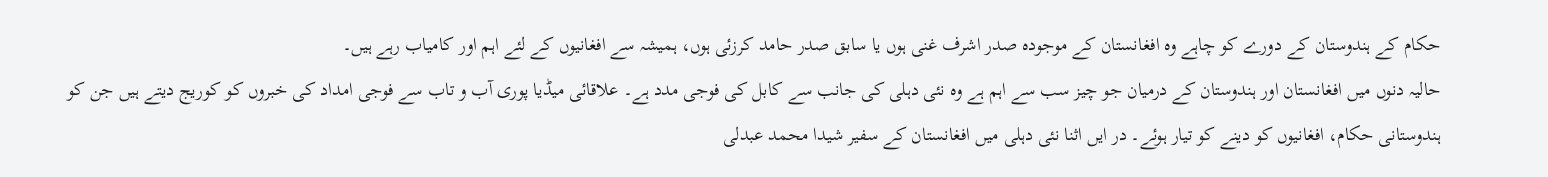حکام کے ہندوستان کے دورے کو چاہے وہ افغانستان کے موجودہ صدر اشرف غنی ہوں یا سابق صدر حامد کرزئی ہوں، ہمیشہ سے افغانیوں کے لئے اہم اور کامیاب رہے ہیں۔
حالیہ دنوں میں افغانستان اور ہندوستان کے درمیان جو چيز سب سے اہم ہے وہ نئی دہلی کی جانب سے کابل کی فوجی مدد ہے۔ علاقائی میڈیا پوری آب و تاب سے فوجی امداد کی خبروں کو کوریج دیتے ہیں جن کو ہندوستانی حکام، افغانیوں کو دینے کو تیار ہوئے۔ در ایں اثنا نئی دہلی میں افغانستان کے سفیر شیدا محمد عبدلی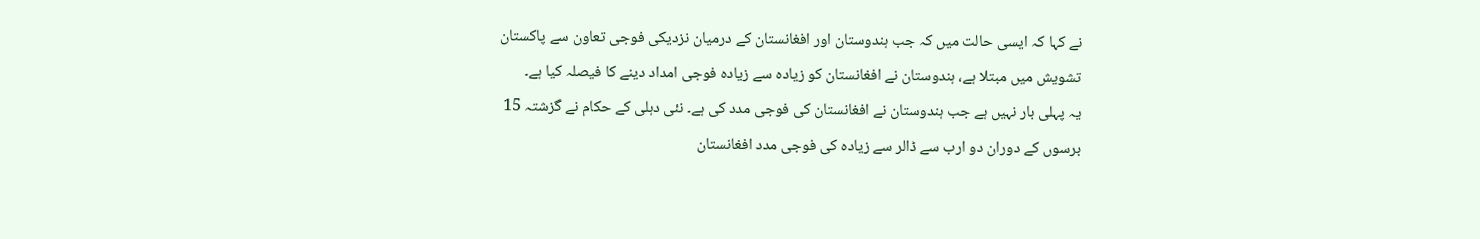نے کہا کہ ایسی حالت میں کہ جب ہندوستان اور افغانستان کے درمیان نزدیکی فوجی تعاون سے پاکستان تشویش میں مبتلا ہے، ہندوستان نے افغانستان کو زیادہ سے زیادہ فوجی امداد دینے کا فیصلہ کیا ہے۔
یہ پہلی بار نہیں ہے جب ہندوستان نے افغانستان کی فوجی مدد کی ہے۔ نئی دہلی کے حکام نے گزشتہ 15 برسوں کے دوران دو ارب سے ڈالر سے زیادہ کی فوجی مدد افغانستان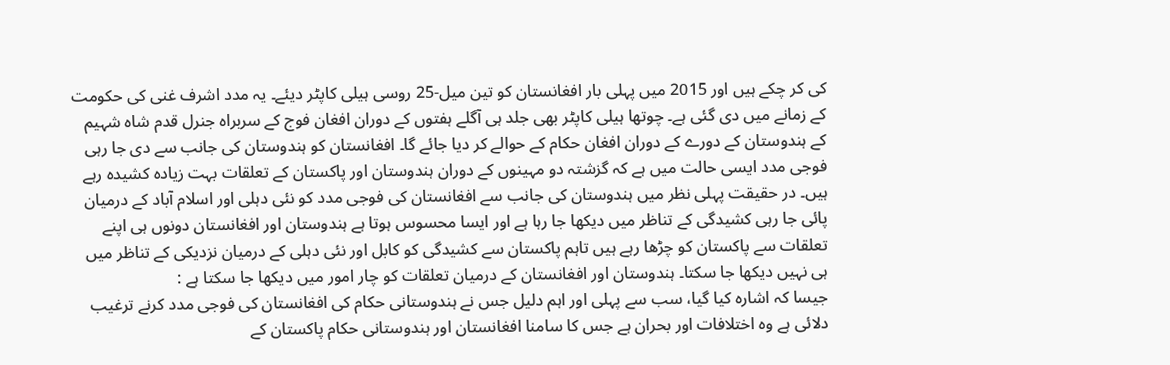کی کر چکے ہیں اور 2015 میں پہلی بار افغانستان کو تین میل-25 روسی ہیلی کاپٹر دیئے۔ یہ مدد اشرف غنی کی حکومت کے زمانے میں دی گئی ہے۔ چوتھا ہیلی کاپٹر بھی جلد ہی آگلے ہفتوں کے دوران افغان فوج کے سربراہ جنرل قدم شاہ شہیم کے ہندوستان کے دورے کے دوران افغان حکام کے حوالے کر دیا جائے گا۔ افغانستان کو ہندوستان کی جانب سے دی جا رہی فوجی مدد ایسی حالت میں ہے کہ گزشتہ دو مہینوں کے دوران ہندوستان اور پاکستان کے تعلقات بہت زیادہ کشیدہ رہے ہیں۔ در حقیقت پہلی نظر میں ہندوستان کی جانب سے افغانستان کی فوجی مدد کو نئی دہلی اور اسلام آباد کے درمیان پائی جا رہی کشیدگی کے تناظر میں دیکھا جا رہا ہے اور ایسا محسوس ہوتا ہے ہندوستان اور افغانستان دونوں ہی اپنے تعلقات سے پاکستان کو چڑھا رہے ہیں تاہم پاکستان سے کشیدگی کو کابل اور نئی دہلی کے درمیان نزدیکی کے تناظر میں ہی نہیں دیکھا جا سکتا۔ ہندوستان اور افغانستان کے درمیان تعلقات کو چار امور میں دیکھا جا سکتا ہے :
جیسا کہ اشارہ کیا گیا، سب سے پہلی اور اہم دلیل جس نے ہندوستانی حکام کی افغانستان کی فوجی مدد کرنے ترغیب دلائی ہے وہ اختلافات اور بحران ہے جس کا سامنا افغانستان اور ہندوستانی حکام پاکستان کے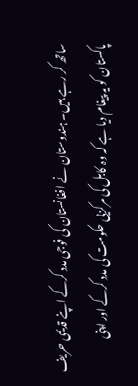ساتھ کر رہے ہیں۔ ہندوستان نے افغانستان کی فوجی مدد کرکے اپنے قدیمی حریف پاکستان کو یہ پیغام دیا ہے کہ وہ کابل کی مرکزیی حکومت کی مدد کرکے اور اپنی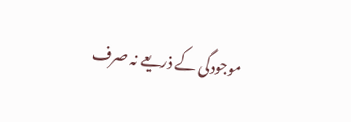موجودگی کے ذریعے نہ صرف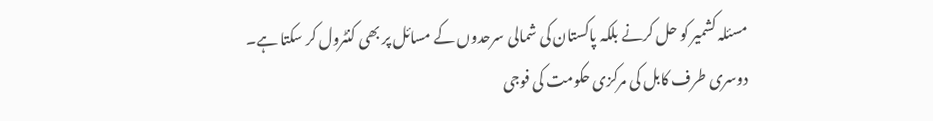مسئلہ کشمیر کو حل کرنے بلکہ پاکستان کی شمالی سرحدوں کے مسائل پر بھی کنٹرول کر سکتا ہے۔
دوسری طرف کابل کی مرکزی حکومت کی فوجی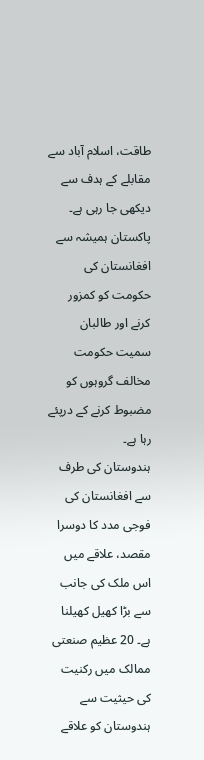طاقت، اسلام آباد سے مقابلے کے ہدف سے دیکھی جا رہی ہے۔ پاکستان ہمیشہ سے افغانستان کی حکومت کو کمزور کرنے اور طالبان سمیت حکومت مخالف گروہوں کو مضبوط کرنے کے درپئے رہا ہے۔
ہندوستان کی طرف سے افغانستان کی فوجی مدد کا دوسرا مقصد، علاقے میں اس ملک کی جانب سے بڑا کھیل کھیلنا ہے۔ 20 عظیم صنعتی ممالک میں رکنیت کی حیثیت سے ہندوستان کو علاقے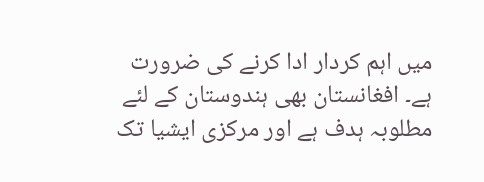میں اہم کردار ادا کرنے کی ضرورت ہے۔ افغانستان بھی ہندوستان کے لئے مطلوبہ ہدف ہے اور مرکزی ایشیا تک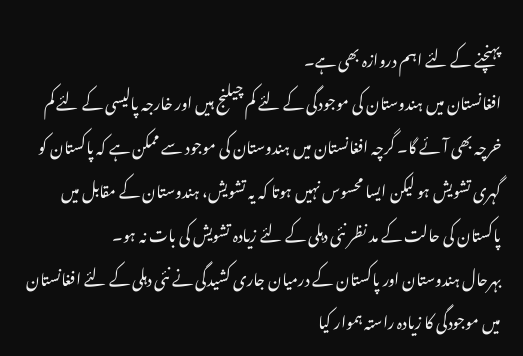پہنچنے کے لئے اہم دروازہ بھی ہے۔
افغانستان میں ہندوستان کی موجودگی کے لئے کم چیلنج ہیں اور خارجہ پالیسی کے لئے کم خرچہ بھی آئے گا۔ گرچہ افغانستان میں ہندوستان کی موجود سے ممکن ہے کہ پاکستان کو گہری تشویش ہو لیکن ایسا محسوس نہيں ہوتا کہ یہ تشویش، ہندوستان کے مقابل میں پاکستان کی حالت کے مد نظر نئی دہلی کے لئے زيادہ تشویش کی بات نہ ہو۔
بہرحال ہندوستان اور پاکستان کے درمیان جاری کشیدگی نے نئی دہلی کے لئے افغانستان میں موجودگی کا زیادہ راستہ ہموار کیا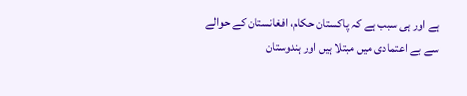ہے اور ہی سبب ہے کہ پاکستان حکام، افغانستان کے حوالے سے بے اعتمادی میں مبتلا ہیں اور ہندوستان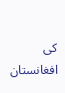کی افغانستان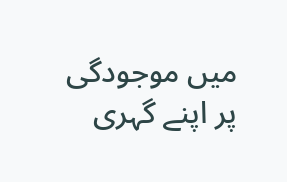میں موجودگی پر اپنے گہری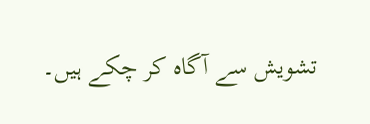تشویش سے آگاہ کر چکے ہیں۔